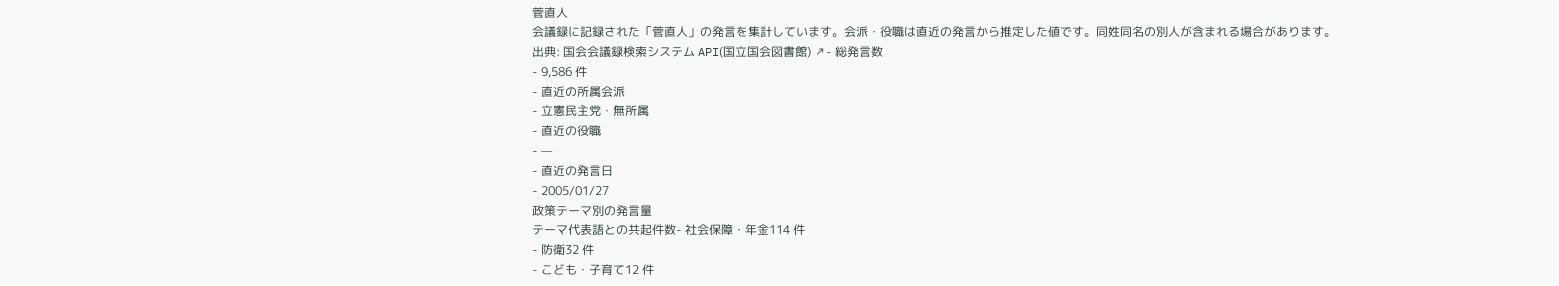菅直人
会議録に記録された「菅直人」の発言を集計しています。会派・役職は直近の発言から推定した値です。同姓同名の別人が含まれる場合があります。
出典: 国会会議録検索システム API(国立国会図書館) ↗- 総発言数
- 9,586 件
- 直近の所属会派
- 立憲民主党・無所属
- 直近の役職
- —
- 直近の発言日
- 2005/01/27
政策テーマ別の発言量
テーマ代表語との共起件数- 社会保障・年金114 件
- 防衛32 件
- こども・子育て12 件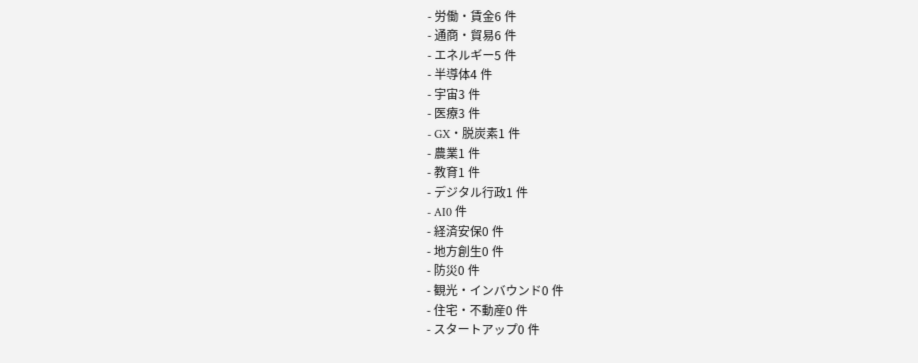- 労働・賃金6 件
- 通商・貿易6 件
- エネルギー5 件
- 半導体4 件
- 宇宙3 件
- 医療3 件
- GX・脱炭素1 件
- 農業1 件
- 教育1 件
- デジタル行政1 件
- AI0 件
- 経済安保0 件
- 地方創生0 件
- 防災0 件
- 観光・インバウンド0 件
- 住宅・不動産0 件
- スタートアップ0 件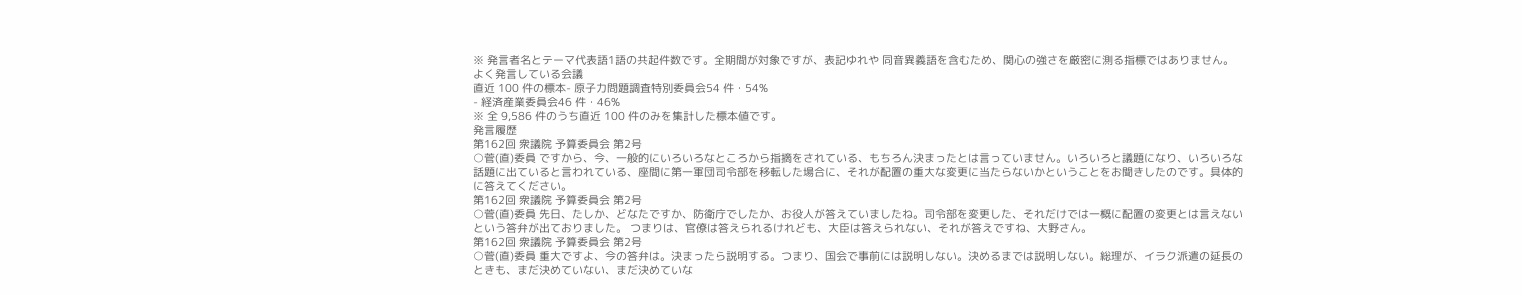※ 発言者名とテーマ代表語1語の共起件数です。全期間が対象ですが、表記ゆれや 同音異義語を含むため、関心の強さを厳密に測る指標ではありません。
よく発言している会議
直近 100 件の標本- 原子力問題調査特別委員会54 件・54%
- 経済産業委員会46 件・46%
※ 全 9,586 件のうち直近 100 件のみを集計した標本値です。
発言履歴
第162回 衆議院 予算委員会 第2号
○菅(直)委員 ですから、今、一般的にいろいろなところから指摘をされている、もちろん決まったとは言っていません。いろいろと議題になり、いろいろな話題に出ていると言われている、座間に第一軍団司令部を移転した場合に、それが配置の重大な変更に当たらないかということをお聞きしたのです。具体的に答えてください。
第162回 衆議院 予算委員会 第2号
○菅(直)委員 先日、たしか、どなたですか、防衛庁でしたか、お役人が答えていましたね。司令部を変更した、それだけでは一概に配置の変更とは言えないという答弁が出ておりました。 つまりは、官僚は答えられるけれども、大臣は答えられない、それが答えですね、大野さん。
第162回 衆議院 予算委員会 第2号
○菅(直)委員 重大ですよ、今の答弁は。決まったら説明する。つまり、国会で事前には説明しない。決めるまでは説明しない。総理が、イラク派遣の延長のときも、まだ決めていない、まだ決めていな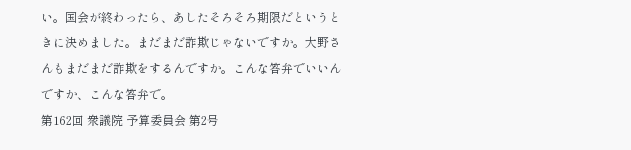い。国会が終わったら、あしたそろそろ期限だというときに決めました。まだまだ詐欺じゃないですか。大野さんもまだまだ詐欺をするんですか。こんな答弁でいいんですか、こんな答弁で。
第162回 衆議院 予算委員会 第2号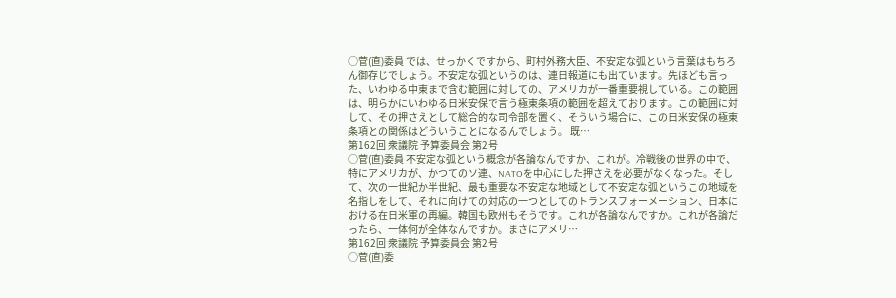○菅(直)委員 では、せっかくですから、町村外務大臣、不安定な弧という言葉はもちろん御存じでしょう。不安定な弧というのは、連日報道にも出ています。先ほども言った、いわゆる中東まで含む範囲に対しての、アメリカが一番重要視している。この範囲は、明らかにいわゆる日米安保で言う極東条項の範囲を超えております。この範囲に対して、その押さえとして総合的な司令部を置く、そういう場合に、この日米安保の極東条項との関係はどういうことになるんでしょう。 既…
第162回 衆議院 予算委員会 第2号
○菅(直)委員 不安定な弧という概念が各論なんですか、これが。冷戦後の世界の中で、特にアメリカが、かつてのソ連、NATOを中心にした押さえを必要がなくなった。そして、次の一世紀か半世紀、最も重要な不安定な地域として不安定な弧というこの地域を名指しをして、それに向けての対応の一つとしてのトランスフォーメーション、日本における在日米軍の再編。韓国も欧州もそうです。これが各論なんですか。これが各論だったら、一体何が全体なんですか。まさにアメリ…
第162回 衆議院 予算委員会 第2号
○菅(直)委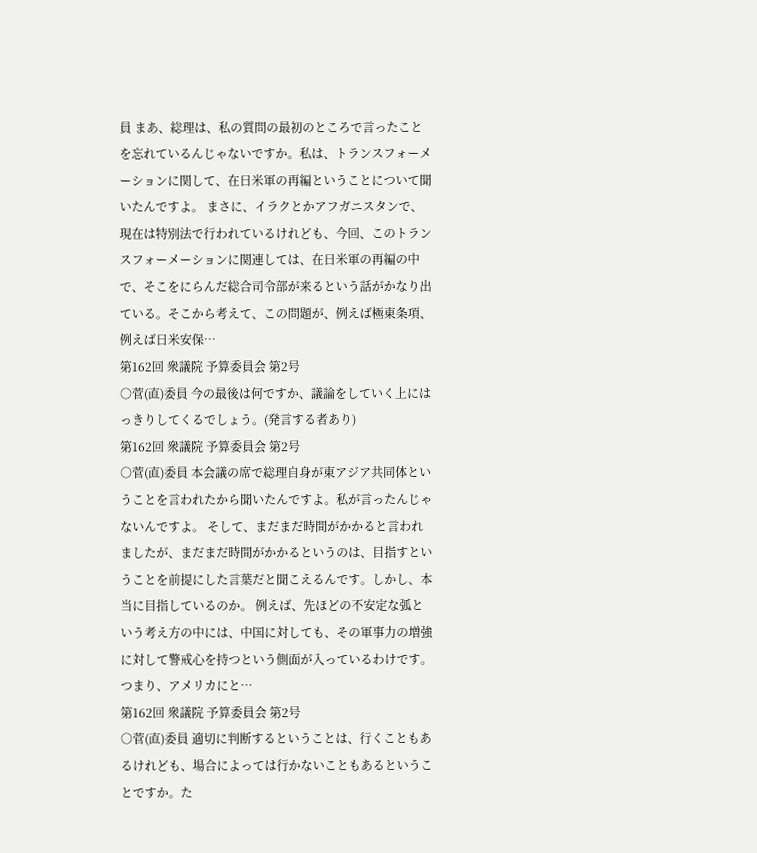員 まあ、総理は、私の質問の最初のところで言ったことを忘れているんじゃないですか。私は、トランスフォーメーションに関して、在日米軍の再編ということについて聞いたんですよ。 まさに、イラクとかアフガニスタンで、現在は特別法で行われているけれども、今回、このトランスフォーメーションに関連しては、在日米軍の再編の中で、そこをにらんだ総合司令部が来るという話がかなり出ている。そこから考えて、この問題が、例えば極東条項、例えば日米安保…
第162回 衆議院 予算委員会 第2号
○菅(直)委員 今の最後は何ですか、議論をしていく上にはっきりしてくるでしょう。(発言する者あり)
第162回 衆議院 予算委員会 第2号
○菅(直)委員 本会議の席で総理自身が東アジア共同体ということを言われたから聞いたんですよ。私が言ったんじゃないんですよ。 そして、まだまだ時間がかかると言われましたが、まだまだ時間がかかるというのは、目指すということを前提にした言葉だと聞こえるんです。しかし、本当に目指しているのか。 例えば、先ほどの不安定な弧という考え方の中には、中国に対しても、その軍事力の増強に対して警戒心を持つという側面が入っているわけです。つまり、アメリカにと…
第162回 衆議院 予算委員会 第2号
○菅(直)委員 適切に判断するということは、行くこともあるけれども、場合によっては行かないこともあるということですか。た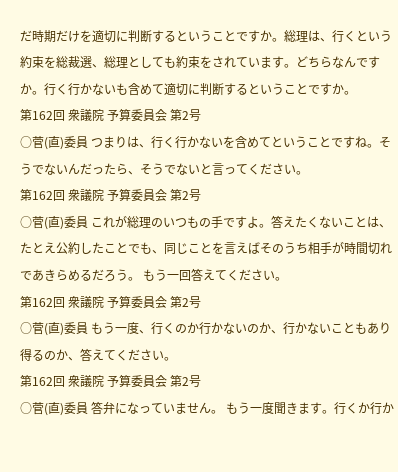だ時期だけを適切に判断するということですか。総理は、行くという約束を総裁選、総理としても約束をされています。どちらなんですか。行く行かないも含めて適切に判断するということですか。
第162回 衆議院 予算委員会 第2号
○菅(直)委員 つまりは、行く行かないを含めてということですね。そうでないんだったら、そうでないと言ってください。
第162回 衆議院 予算委員会 第2号
○菅(直)委員 これが総理のいつもの手ですよ。答えたくないことは、たとえ公約したことでも、同じことを言えばそのうち相手が時間切れであきらめるだろう。 もう一回答えてください。
第162回 衆議院 予算委員会 第2号
○菅(直)委員 もう一度、行くのか行かないのか、行かないこともあり得るのか、答えてください。
第162回 衆議院 予算委員会 第2号
○菅(直)委員 答弁になっていません。 もう一度聞きます。行くか行か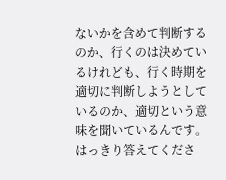ないかを含めて判断するのか、行くのは決めているけれども、行く時期を適切に判断しようとしているのか、適切という意味を聞いているんです。はっきり答えてくださ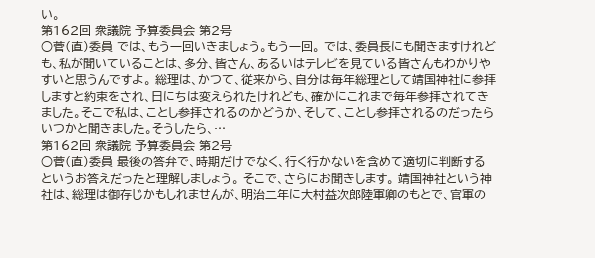い。
第162回 衆議院 予算委員会 第2号
○菅(直)委員 では、もう一回いきましょう。もう一回。 では、委員長にも聞きますけれども、私が聞いていることは、多分、皆さん、あるいはテレビを見ている皆さんもわかりやすいと思うんですよ。 総理は、かつて、従来から、自分は毎年総理として靖国神社に参拝しますと約束をされ、日にちは変えられたけれども、確かにこれまで毎年参拝されてきました。そこで私は、ことし参拝されるのかどうか、そして、ことし参拝されるのだったらいつかと聞きました。そうしたら、…
第162回 衆議院 予算委員会 第2号
○菅(直)委員 最後の答弁で、時期だけでなく、行く行かないを含めて適切に判断するというお答えだったと理解しましょう。 そこで、さらにお聞きします。 靖国神社という神社は、総理は御存じかもしれませんが、明治二年に大村益次郎陸軍卿のもとで、官軍の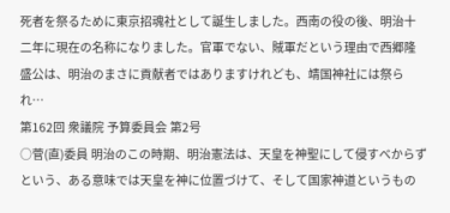死者を祭るために東京招魂社として誕生しました。西南の役の後、明治十二年に現在の名称になりました。官軍でない、賊軍だという理由で西郷隆盛公は、明治のまさに貢献者ではありますけれども、靖国神社には祭られ…
第162回 衆議院 予算委員会 第2号
○菅(直)委員 明治のこの時期、明治憲法は、天皇を神聖にして侵すべからずという、ある意味では天皇を神に位置づけて、そして国家神道というもの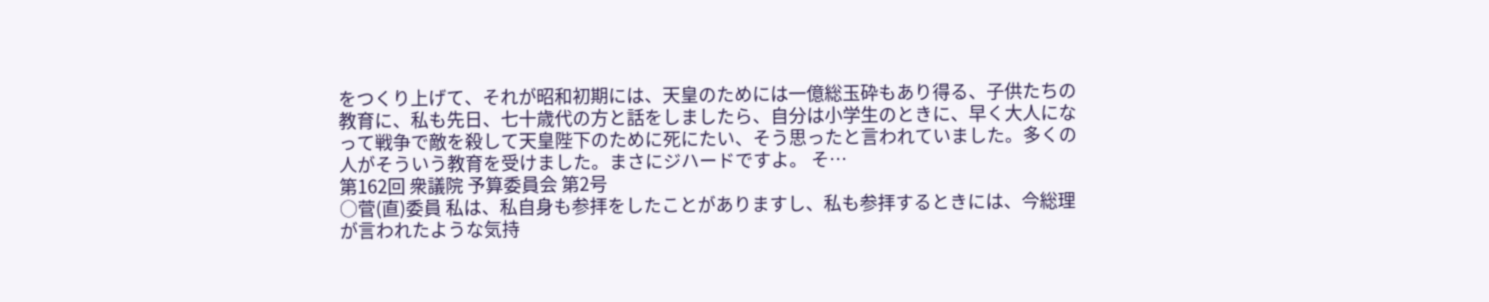をつくり上げて、それが昭和初期には、天皇のためには一億総玉砕もあり得る、子供たちの教育に、私も先日、七十歳代の方と話をしましたら、自分は小学生のときに、早く大人になって戦争で敵を殺して天皇陛下のために死にたい、そう思ったと言われていました。多くの人がそういう教育を受けました。まさにジハードですよ。 そ…
第162回 衆議院 予算委員会 第2号
○菅(直)委員 私は、私自身も参拝をしたことがありますし、私も参拝するときには、今総理が言われたような気持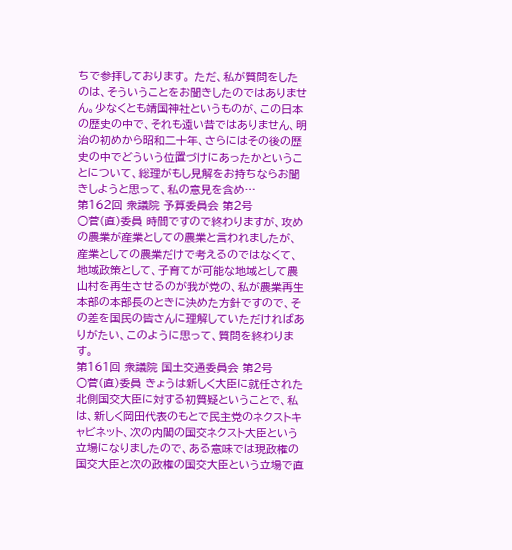ちで参拝しております。 ただ、私が質問をしたのは、そういうことをお聞きしたのではありません。少なくとも靖国神社というものが、この日本の歴史の中で、それも遠い昔ではありません、明治の初めから昭和二十年、さらにはその後の歴史の中でどういう位置づけにあったかということについて、総理がもし見解をお持ちならお聞きしようと思って、私の意見を含め…
第162回 衆議院 予算委員会 第2号
○菅(直)委員 時間ですので終わりますが、攻めの農業が産業としての農業と言われましたが、産業としての農業だけで考えるのではなくて、地域政策として、子育てが可能な地域として農山村を再生させるのが我が党の、私が農業再生本部の本部長のときに決めた方針ですので、その差を国民の皆さんに理解していただければありがたい、このように思って、質問を終わります。
第161回 衆議院 国土交通委員会 第2号
○菅(直)委員 きょうは新しく大臣に就任された北側国交大臣に対する初質疑ということで、私は、新しく岡田代表のもとで民主党のネクストキャビネット、次の内閣の国交ネクスト大臣という立場になりましたので、ある意味では現政権の国交大臣と次の政権の国交大臣という立場で直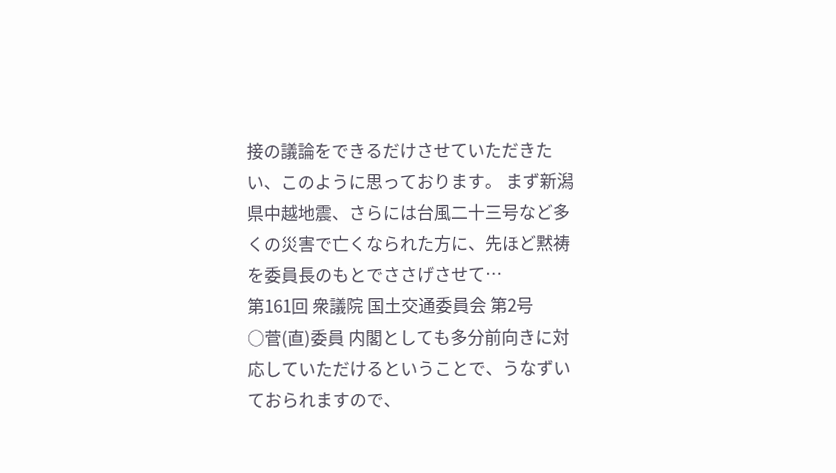接の議論をできるだけさせていただきたい、このように思っております。 まず新潟県中越地震、さらには台風二十三号など多くの災害で亡くなられた方に、先ほど黙祷を委員長のもとでささげさせて…
第161回 衆議院 国土交通委員会 第2号
○菅(直)委員 内閣としても多分前向きに対応していただけるということで、うなずいておられますので、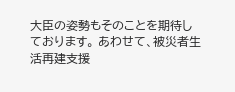大臣の姿勢もそのことを期待しております。 あわせて、被災者生活再建支援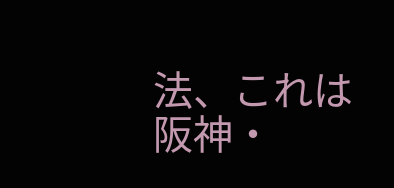法、これは阪神・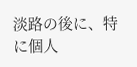淡路の後に、特に個人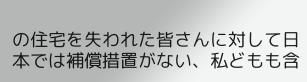の住宅を失われた皆さんに対して日本では補償措置がない、私どもも含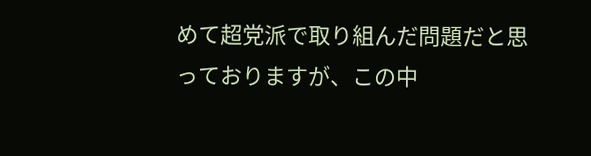めて超党派で取り組んだ問題だと思っておりますが、この中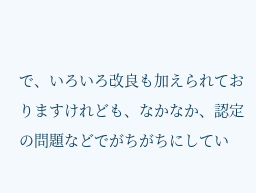で、いろいろ改良も加えられておりますけれども、なかなか、認定の問題などでがちがちにしてい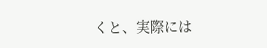くと、実際には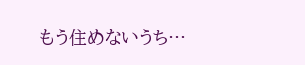もう住めないうち…